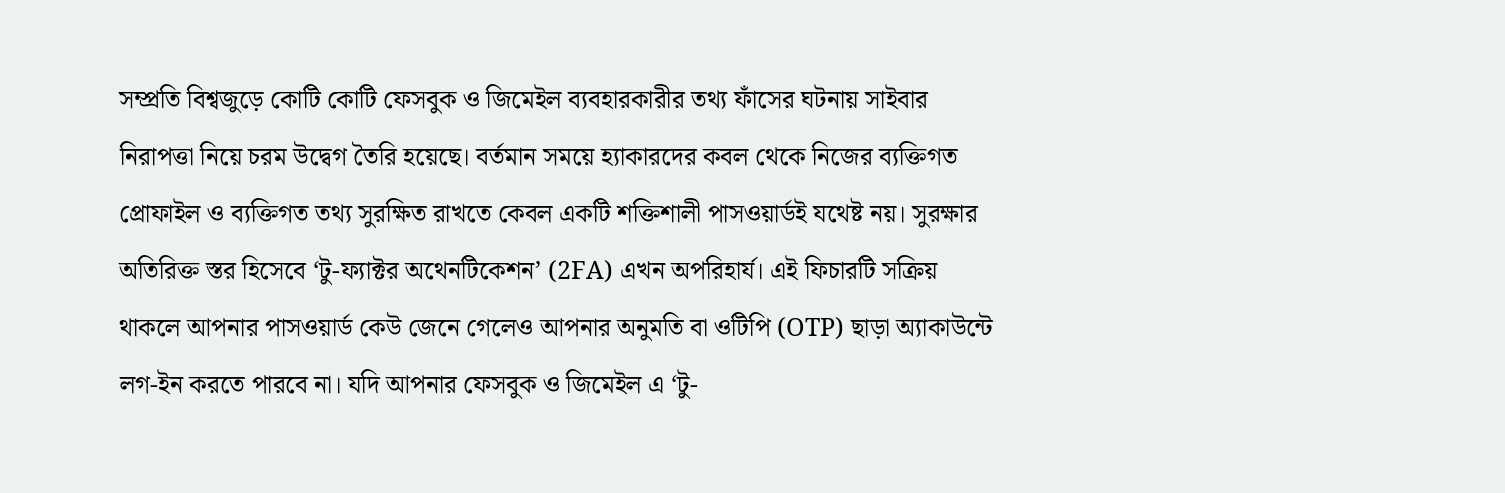সম্প্রতি বিশ্বজুড়ে কোটি কোটি ফেসবুক ও জিমেইল ব্যবহারকারীর তথ্য ফাঁসের ঘটনায় সাইবার নিরাপত্তা নিয়ে চরম উদ্বেগ তৈরি হয়েছে। বর্তমান সময়ে হ্যাকারদের কবল থেকে নিজের ব্যক্তিগত প্রোফাইল ও ব্যক্তিগত তথ্য সুরক্ষিত রাখতে কেবল একটি শক্তিশালী পাসওয়ার্ডই যথেষ্ট নয়। সুরক্ষার অতিরিক্ত স্তর হিসেবে ‘টু-ফ্যাক্টর অথেনটিকেশন’ (2FA) এখন অপরিহার্য। এই ফিচারটি সক্রিয় থাকলে আপনার পাসওয়ার্ড কেউ জেনে গেলেও আপনার অনুমতি বা ওটিপি (OTP) ছাড়া অ্যাকাউন্টে লগ-ইন করতে পারবে না। যদি আপনার ফেসবুক ও জিমেইল এ ‘টু-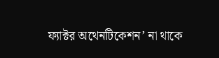ফ্যাক্টর অথেনটিকেশন’ না থাকে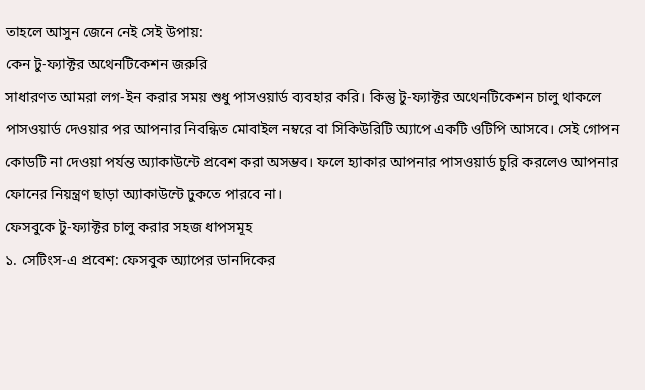তাহলে আসুন জেনে নেই সেই উপায়:
কেন টু-ফ্যাক্টর অথেনটিকেশন জরুরি
সাধারণত আমরা লগ-ইন করার সময় শুধু পাসওয়ার্ড ব্যবহার করি। কিন্তু টু-ফ্যাক্টর অথেনটিকেশন চালু থাকলে পাসওয়ার্ড দেওয়ার পর আপনার নিবন্ধিত মোবাইল নম্বরে বা সিকিউরিটি অ্যাপে একটি ওটিপি আসবে। সেই গোপন কোডটি না দেওয়া পর্যন্ত অ্যাকাউন্টে প্রবেশ করা অসম্ভব। ফলে হ্যাকার আপনার পাসওয়ার্ড চুরি করলেও আপনার ফোনের নিয়ন্ত্রণ ছাড়া অ্যাকাউন্টে ঢুকতে পারবে না।
ফেসবুকে টু-ফ্যাক্টর চালু করার সহজ ধাপসমূহ
১. সেটিংস-এ প্রবেশ: ফেসবুক অ্যাপের ডানদিকের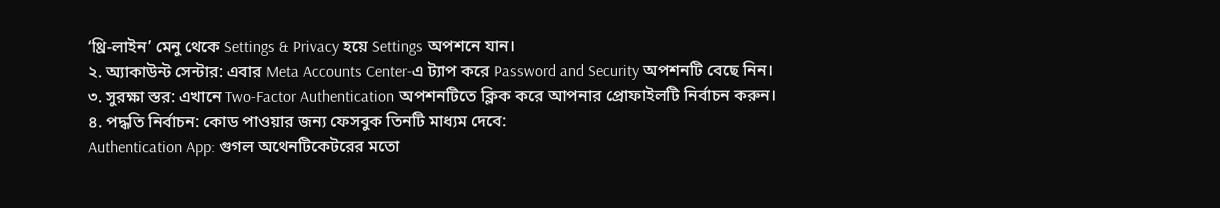‘থ্রি-লাইন’ মেনু থেকে Settings & Privacy হয়ে Settings অপশনে যান।
২. অ্যাকাউন্ট সেন্টার: এবার Meta Accounts Center-এ ট্যাপ করে Password and Security অপশনটি বেছে নিন।
৩. সুরক্ষা স্তর: এখানে Two-Factor Authentication অপশনটিতে ক্লিক করে আপনার প্রোফাইলটি নির্বাচন করুন।
৪. পদ্ধতি নির্বাচন: কোড পাওয়ার জন্য ফেসবুক তিনটি মাধ্যম দেবে:
Authentication App: গুগল অথেনটিকেটরের মতো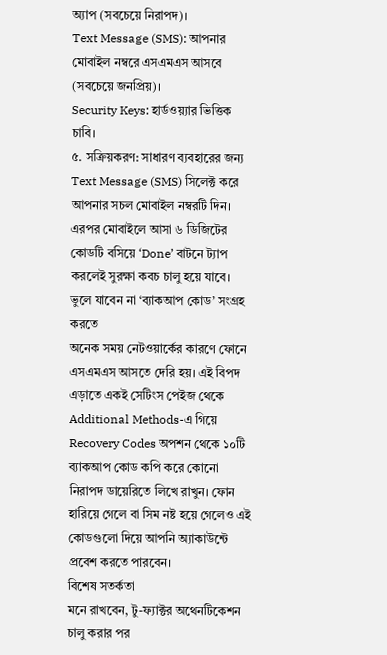অ্যাপ (সবচেয়ে নিরাপদ)।
Text Message (SMS): আপনার মোবাইল নম্বরে এসএমএস আসবে (সবচেয়ে জনপ্রিয়)।
Security Keys: হার্ডওয়্যার ভিত্তিক চাবি।
৫. সক্রিয়করণ: সাধারণ ব্যবহারের জন্য Text Message (SMS) সিলেক্ট করে আপনার সচল মোবাইল নম্বরটি দিন। এরপর মোবাইলে আসা ৬ ডিজিটের কোডটি বসিয়ে ‘Done’ বাটনে ট্যাপ করলেই সুরক্ষা কবচ চালু হয়ে যাবে।
ভুলে যাবেন না ‘ব্যাকআপ কোড’ সংগ্রহ করতে
অনেক সময় নেটওয়ার্কের কারণে ফোনে এসএমএস আসতে দেরি হয়। এই বিপদ এড়াতে একই সেটিংস পেইজ থেকে Additional Methods-এ গিয়ে Recovery Codes অপশন থেকে ১০টি ব্যাকআপ কোড কপি করে কোনো নিরাপদ ডায়েরিতে লিখে রাখুন। ফোন হারিয়ে গেলে বা সিম নষ্ট হয়ে গেলেও এই কোডগুলো দিয়ে আপনি অ্যাকাউন্টে প্রবেশ করতে পারবেন।
বিশেষ সতর্কতা
মনে রাখবেন, টু-ফ্যাক্টর অথেনটিকেশন চালু করার পর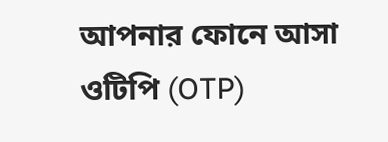আপনার ফোনে আসা ওটিপি (OTP)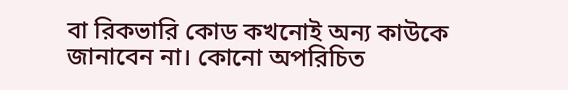বা রিকভারি কোড কখনোই অন্য কাউকে জানাবেন না। কোনো অপরিচিত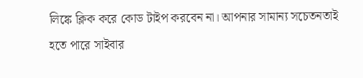লিঙ্কে ক্লিক করে কোড টাইপ করবেন না। আপনার সামান্য সচেতনতাই হতে পারে সাইবার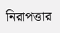নিরাপত্তার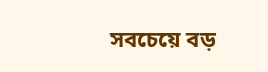সবচেয়ে বড়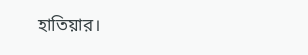হাতিয়ার।